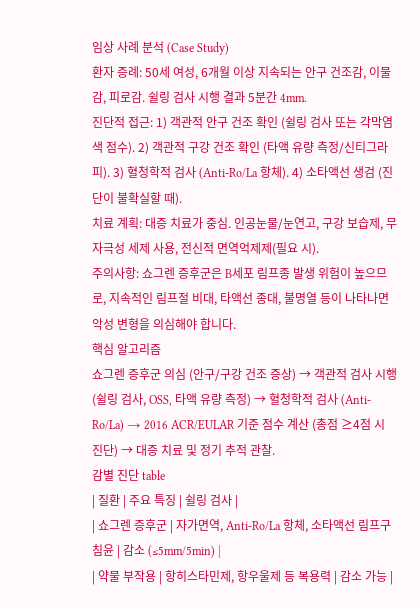임상 사례 분석 (Case Study)
환자 증례: 50세 여성, 6개월 이상 지속되는 안구 건조감, 이물감, 피로감. 쉴링 검사 시행 결과 5분간 4mm.
진단적 접근: 1) 객관적 안구 건조 확인 (쉴링 검사 또는 각막염색 점수). 2) 객관적 구강 건조 확인 (타액 유량 측정/신티그라피). 3) 혈청학적 검사 (Anti-Ro/La 항체). 4) 소타액선 생검 (진단이 불확실할 때).
치료 계획: 대증 치료가 중심. 인공눈물/눈연고, 구강 보습제, 무자극성 세제 사용, 전신적 면역억제제(필요 시).
주의사항: 쇼그렌 증후군은 B세포 림프종 발생 위험이 높으므로, 지속적인 림프절 비대, 타액선 종대, 불명열 등이 나타나면 악성 변형을 의심해야 합니다.
핵심 알고리즘
쇼그렌 증후군 의심 (안구/구강 건조 증상) → 객관적 검사 시행 (쉴링 검사, OSS, 타액 유량 측정) → 혈청학적 검사 (Anti-Ro/La) → 2016 ACR/EULAR 기준 점수 계산 (총점 ≥4점 시 진단) → 대증 치료 및 정기 추적 관찰.
감별 진단 table
| 질환 | 주요 특징 | 쉴링 검사 |
| 쇼그렌 증후군 | 자가면역, Anti-Ro/La 항체, 소타액선 림프구 침윤 | 감소 (≤5mm/5min) |
| 약물 부작용 | 항히스타민제, 항우울제 등 복용력 | 감소 가능 |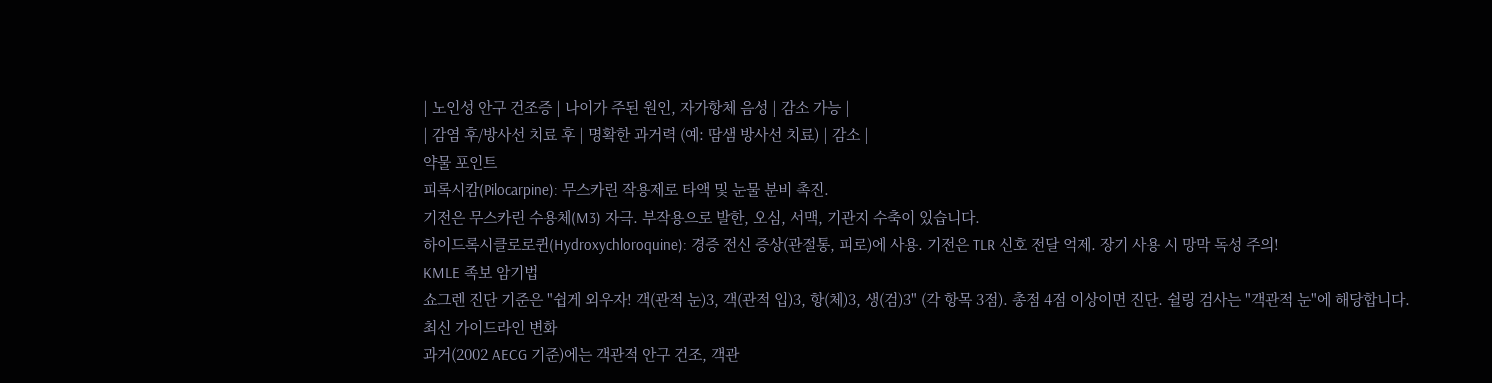| 노인성 안구 건조증 | 나이가 주된 원인, 자가항체 음성 | 감소 가능 |
| 감염 후/방사선 치료 후 | 명확한 과거력 (예: 땀샘 방사선 치료) | 감소 |
약물 포인트
피록시캄(Pilocarpine): 무스카린 작용제로 타액 및 눈물 분비 촉진.
기전은 무스카린 수용체(M3) 자극. 부작용으로 발한, 오심, 서맥, 기관지 수축이 있습니다.
하이드록시클로로퀸(Hydroxychloroquine): 경증 전신 증상(관절통, 피로)에 사용. 기전은 TLR 신호 전달 억제. 장기 사용 시 망막 독성 주의!
KMLE 족보 암기법
쇼그렌 진단 기준은 "쉽게 외우자! 객(관적 눈)3, 객(관적 입)3, 항(체)3, 생(검)3" (각 항목 3점). 총점 4점 이상이면 진단. 쉴링 검사는 "객관적 눈"에 해당합니다.
최신 가이드라인 변화
과거(2002 AECG 기준)에는 객관적 안구 건조, 객관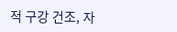적 구강 건조, 자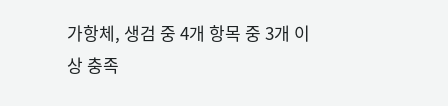가항체, 생검 중 4개 항목 중 3개 이상 충족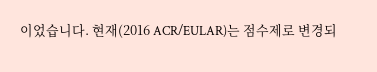이었습니다. 현재(2016 ACR/EULAR)는 점수제로 변경되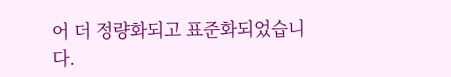어 더 정량화되고 표준화되었습니다.